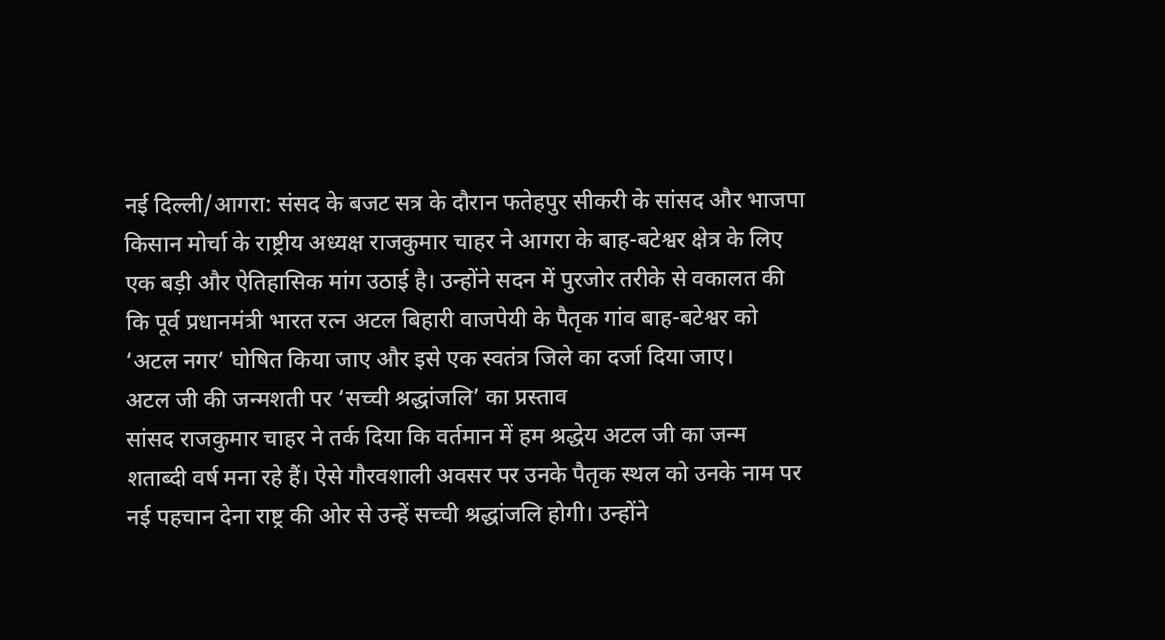नई दिल्ली/आगरा: संसद के बजट सत्र के दौरान फतेहपुर सीकरी के सांसद और भाजपा किसान मोर्चा के राष्ट्रीय अध्यक्ष राजकुमार चाहर ने आगरा के बाह-बटेश्वर क्षेत्र के लिए एक बड़ी और ऐतिहासिक मांग उठाई है। उन्होंने सदन में पुरजोर तरीके से वकालत की कि पूर्व प्रधानमंत्री भारत रत्न अटल बिहारी वाजपेयी के पैतृक गांव बाह-बटेश्वर को ‘अटल नगर’ घोषित किया जाए और इसे एक स्वतंत्र जिले का दर्जा दिया जाए।
अटल जी की जन्मशती पर ‘सच्ची श्रद्धांजलि’ का प्रस्ताव
सांसद राजकुमार चाहर ने तर्क दिया कि वर्तमान में हम श्रद्धेय अटल जी का जन्म शताब्दी वर्ष मना रहे हैं। ऐसे गौरवशाली अवसर पर उनके पैतृक स्थल को उनके नाम पर नई पहचान देना राष्ट्र की ओर से उन्हें सच्ची श्रद्धांजलि होगी। उन्होंने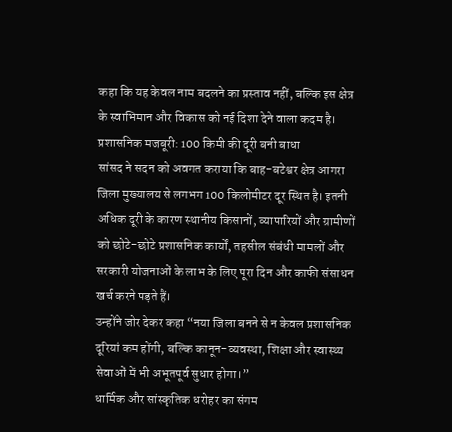कहा कि यह केवल नाम बदलने का प्रस्ताव नहीं, बल्कि इस क्षेत्र के स्वाभिमान और विकास को नई दिशा देने वाला कदम है।
प्रशासनिक मजबूरी: 100 किमी की दूरी बनी बाधा
सांसद ने सदन को अवगत कराया कि बाह-बटेश्वर क्षेत्र आगरा जिला मुख्यालय से लगभग 100 किलोमीटर दूर स्थित है। इतनी अधिक दूरी के कारण स्थानीय किसानों, व्यापारियों और ग्रामीणों को छोटे-छोटे प्रशासनिक कार्यों, तहसील संबंधी मामलों और सरकारी योजनाओं के लाभ के लिए पूरा दिन और काफी संसाधन खर्च करने पड़ते हैं।
उन्होंने जोर देकर कहा “नया जिला बनने से न केवल प्रशासनिक दूरियां कम होंगी, बल्कि कानून-व्यवस्था, शिक्षा और स्वास्थ्य सेवाओं में भी अभूतपूर्व सुधार होगा।”
धार्मिक और सांस्कृतिक धरोहर का संगम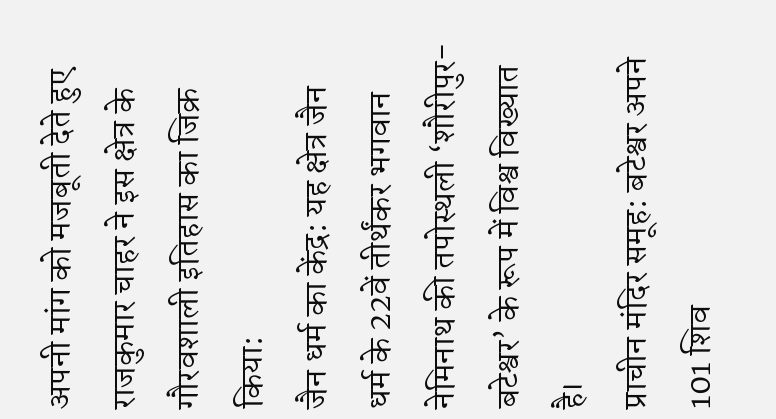अपनी मांग को मजबूती देते हुए राजकुमार चाहर ने इस क्षेत्र के गौरवशाली इतिहास का जिक्र किया:
जैन धर्म का केंद्र: यह क्षेत्र जैन धर्म के 22वें तीर्थंकर भगवान नेमिनाथ की तपोस्थली ‘शौरीपुर-बटेश्वर’ के रूप में विश्व विख्यात है।
प्राचीन मंदिर समूह: बटेश्वर अपने 101 शिव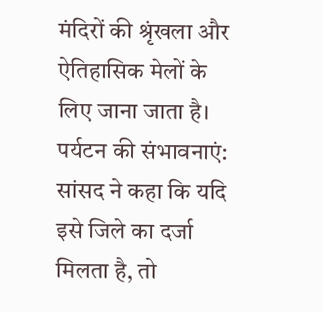मंदिरों की श्रृंखला और ऐतिहासिक मेलों के लिए जाना जाता है।
पर्यटन की संभावनाएं: सांसद ने कहा कि यदि इसे जिले का दर्जा मिलता है, तो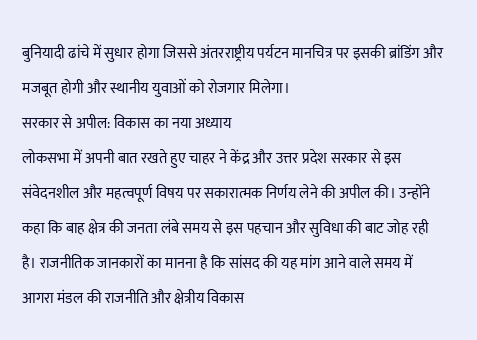बुनियादी ढांचे में सुधार होगा जिससे अंतरराष्ट्रीय पर्यटन मानचित्र पर इसकी ब्रांडिंग और मजबूत होगी और स्थानीय युवाओं को रोजगार मिलेगा।
सरकार से अपील: विकास का नया अध्याय
लोकसभा में अपनी बात रखते हुए चाहर ने केंद्र और उत्तर प्रदेश सरकार से इस संवेदनशील और महत्वपूर्ण विषय पर सकारात्मक निर्णय लेने की अपील की। उन्होंने कहा कि बाह क्षेत्र की जनता लंबे समय से इस पहचान और सुविधा की बाट जोह रही है। राजनीतिक जानकारों का मानना है कि सांसद की यह मांग आने वाले समय में आगरा मंडल की राजनीति और क्षेत्रीय विकास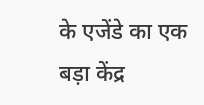के एजेंडे का एक बड़ा केंद्र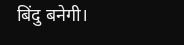बिंदु बनेगी।